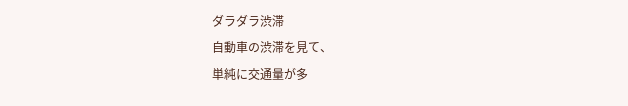ダラダラ渋滞
自動車の渋滞を見て、
単純に交通量が多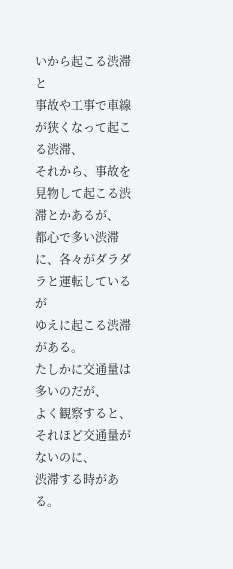いから起こる渋滞と
事故や工事で車線が狭くなって起こる渋滞、
それから、事故を見物して起こる渋滞とかあるが、
都心で多い渋滞に、各々がダラダラと運転しているが
ゆえに起こる渋滞がある。
たしかに交通量は多いのだが、
よく観察すると、それほど交通量がないのに、
渋滞する時がある。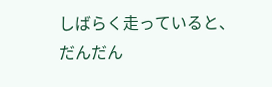しばらく走っていると、
だんだん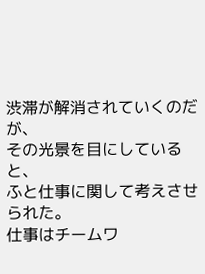渋滞が解消されていくのだが、
その光景を目にしていると、
ふと仕事に関して考えさせられた。
仕事はチームワ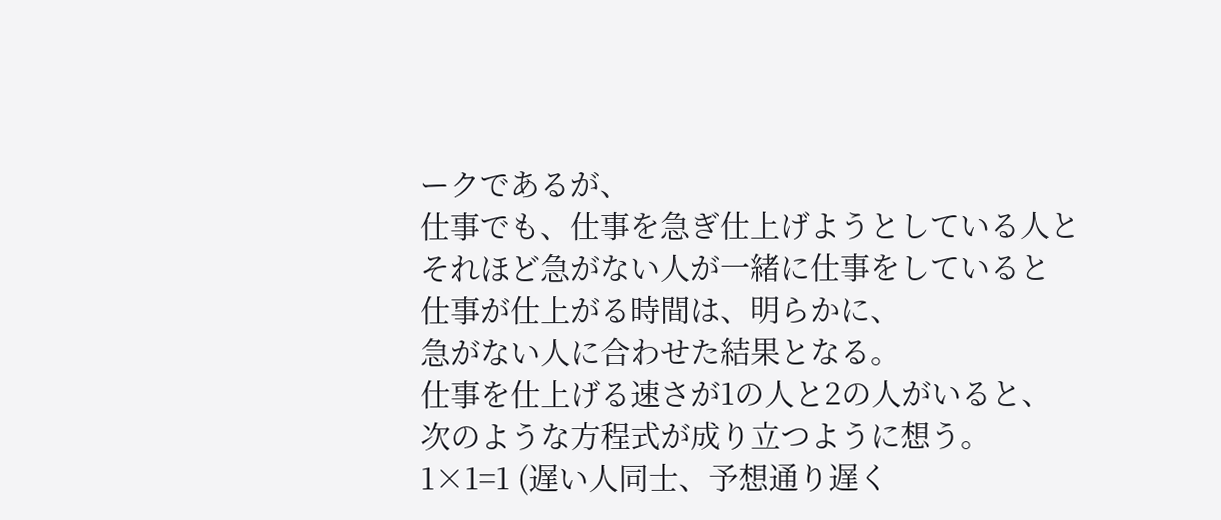ークであるが、
仕事でも、仕事を急ぎ仕上げようとしている人と
それほど急がない人が一緒に仕事をしていると
仕事が仕上がる時間は、明らかに、
急がない人に合わせた結果となる。
仕事を仕上げる速さが1の人と2の人がいると、
次のような方程式が成り立つように想う。
1×1=1 (遅い人同士、予想通り遅く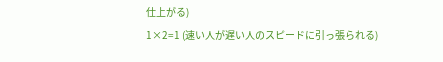仕上がる)
1×2=1 (速い人が遅い人のスピードに引っ張られる)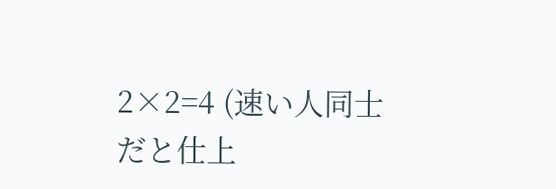2×2=4 (速い人同士だと仕上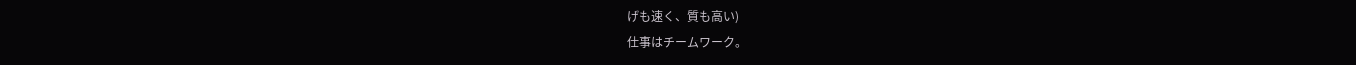げも速く、質も高い)
仕事はチームワーク。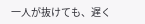一人が抜けても、遅く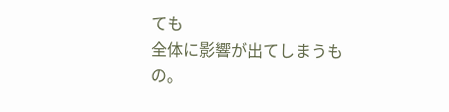ても
全体に影響が出てしまうもの。